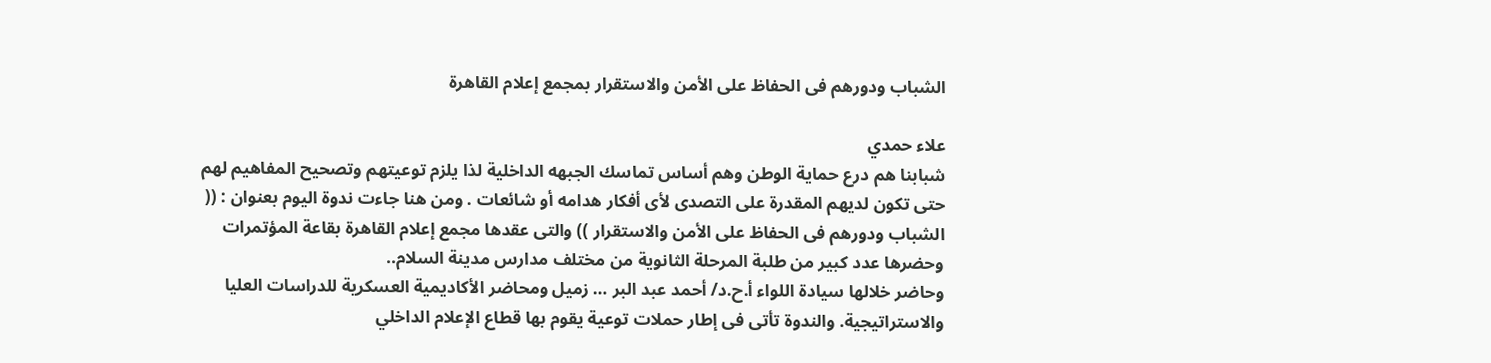الشباب ودورهم فى الحفاظ على الأمن والاستقرار بمجمع إعلام القاهرة

علاء حمدي
شبابنا هم درع حماية الوطن وهم أساس تماسك الجبهه الداخلية لذا يلزم توعيتهم وتصحيح المفاهيم لهم حتى تكون لديهم المقدرة على التصدى لأى أفكار هدامه أو شائعات . ومن هنا جاءت ندوة اليوم بعنوان : (( الشباب ودورهم فى الحفاظ على الأمن والاستقرار )) والتى عقدها مجمع إعلام القاهرة بقاعة المؤتمرات وحضرها عدد كبير من طلبة المرحلة الثانوية من مختلف مدارس مدينة السلام..
وحاضر خلالها سيادة اللواء أ.ح.د/ أحمد عبد البر … زميل ومحاضر الأكاديمية العسكرية للدراسات العليا والاستراتيجية. والندوة تأتى فى إطار حملات توعية يقوم بها قطاع الإعلام الداخلي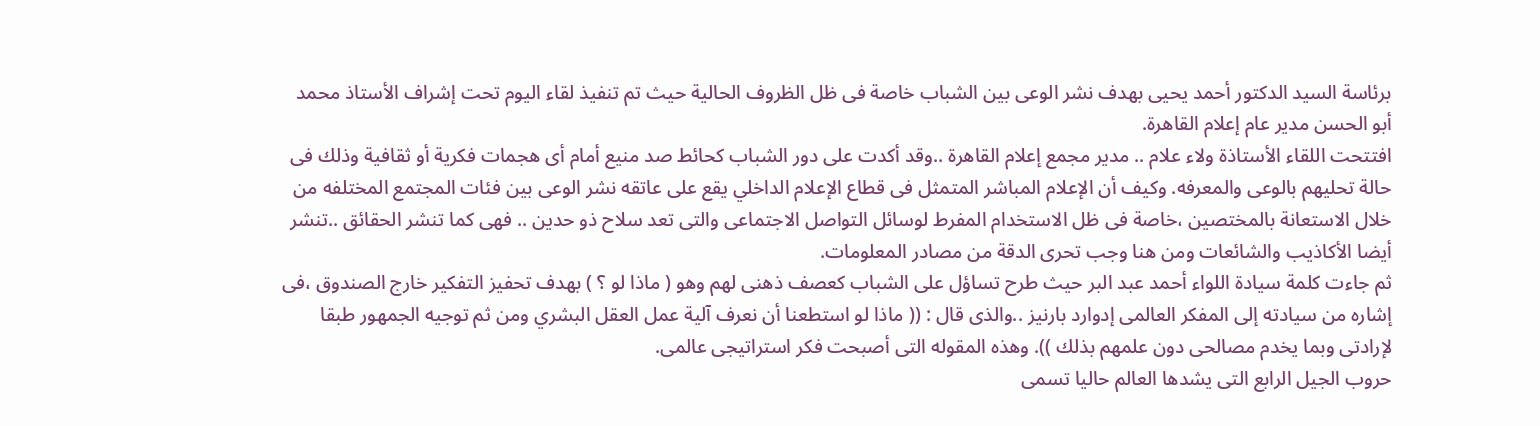برئاسة السيد الدكتور أحمد يحيى بهدف نشر الوعى بين الشباب خاصة فى ظل الظروف الحالية حيث تم تنفيذ لقاء اليوم تحت إشراف الأستاذ محمد أبو الحسن مدير عام إعلام القاهرة.
افتتحت اللقاء الأستاذة ولاء علام .. مدير مجمع إعلام القاهرة ..وقد أكدت على دور الشباب كحائط صد منيع أمام أى هجمات فكرية أو ثقافية وذلك فى حالة تحليهم بالوعى والمعرفه. وكيف أن الإعلام المباشر المتمثل فى قطاع الإعلام الداخلي يقع على عاتقه نشر الوعى بين فئات المجتمع المختلفه من خلال الاستعانة بالمختصين ،خاصة فى ظل الاستخدام المفرط لوسائل التواصل الاجتماعى والتى تعد سلاح ذو حدين .. فهى كما تنشر الحقائق ..تنشر أيضا الأكاذيب والشائعات ومن هنا وجب تحرى الدقة من مصادر المعلومات.
ثم جاءت كلمة سيادة اللواء أحمد عبد البر حيث طرح تساؤل على الشباب كعصف ذهنى لهم وهو ( ماذا لو ؟ ) بهدف تحفيز التفكير خارج الصندوق ،فى إشاره من سيادته إلى المفكر العالمى إدوارد بارنيز ..والذى قال : (( ماذا لو استطعنا أن نعرف آلية عمل العقل البشري ومن ثم توجيه الجمهور طبقا لإرادتى وبما يخدم مصالحى دون علمهم بذلك )). وهذه المقوله التى أصبحت فكر استراتيجى عالمى.
حروب الجيل الرابع التى يشدها العالم حاليا تسمى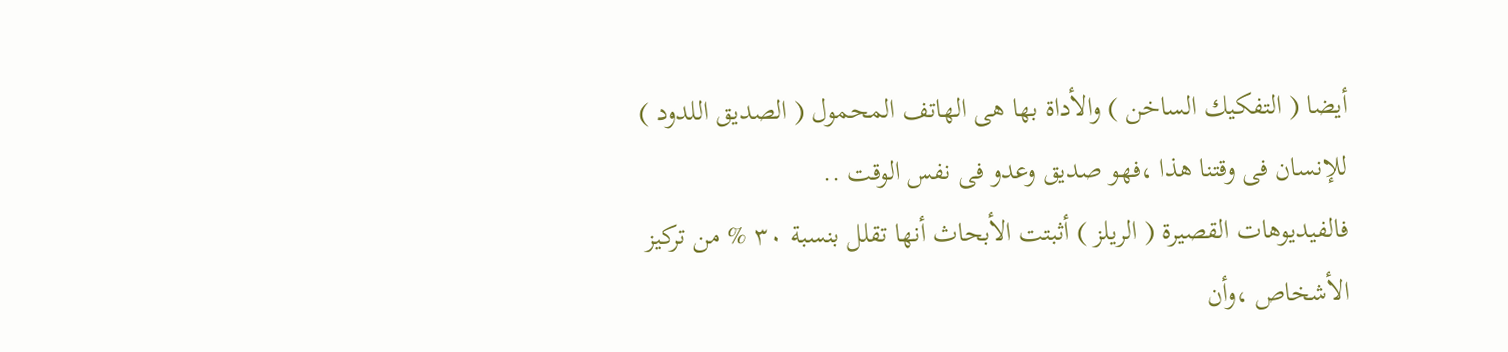أيضا ( التفكيك الساخن ) والأداة بها هى الهاتف المحمول ( الصديق اللدود ) للإنسان فى وقتنا هذا ،فهو صديق وعدو فى نفس الوقت ..
فالفيديوهات القصيرة ( الريلز ) أثبتت الأبحاث أنها تقلل بنسبة ٣٠ % من تركيز الأشخاص ،وأن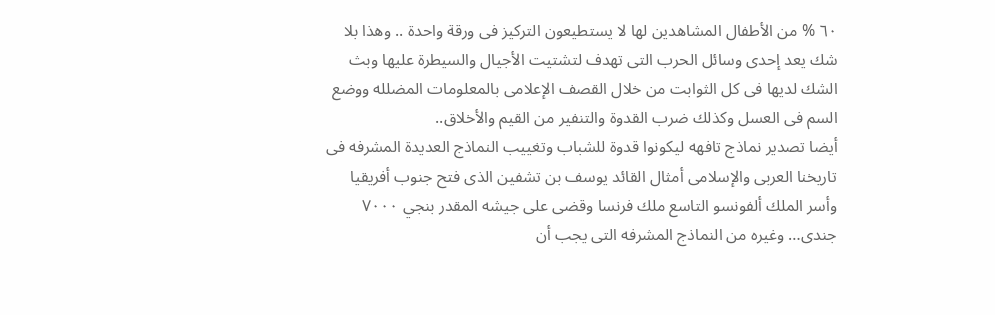٦٠ % من الأطفال المشاهدين لها لا يستطيعون التركيز فى ورقة واحدة .. وهذا بلا شك يعد إحدى وسائل الحرب التى تهدف لتشتيت الأجيال والسيطرة عليها وبث الشك لديها فى كل الثوابت من خلال القصف الإعلامى بالمعلومات المضلله ووضع السم فى العسل وكذلك ضرب القدوة والتنفير من القيم والأخلاق..
أيضا تصدير نماذج تافهه ليكونوا قدوة للشباب وتغييب النماذج العديدة المشرفه فى تاريخنا العربى والإسلامى أمثال القائد يوسف بن تشفين الذى فتح جنوب أفريقيا وأسر الملك ألفونسو التاسع ملك فرنسا وقضى على جيشه المقدر بنجي ٧٠٠٠ جندى… وغيره من النماذج المشرفه التى يجب أن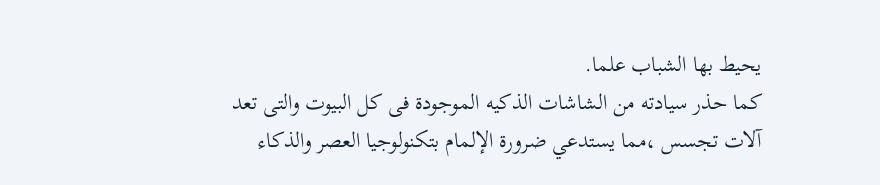يحيط بها الشباب علما.
كما حذر سيادته من الشاشات الذكيه الموجودة فى كل البيوت والتى تعد آلات تجسس ،مما يستدعي ضرورة الإلمام بتكنولوجيا العصر والذكاء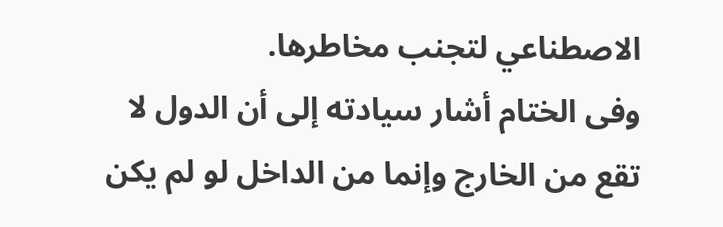الاصطناعي لتجنب مخاطرها.
وفى الختام أشار سيادته إلى أن الدول لا تقع من الخارج وإنما من الداخل لو لم يكن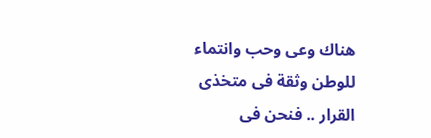هناك وعى وحب وانتماء للوطن وثقة فى متخذى القرار .. فنحن فى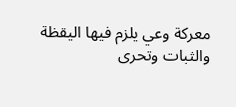معركة وعي يلزم فيها اليقظة والثبات وتحرى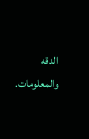الدقه والمعلومات.